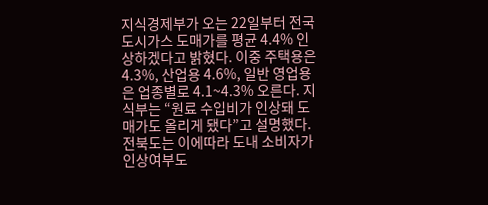지식경제부가 오는 22일부터 전국 도시가스 도매가를 평균 4.4% 인상하겠다고 밝혔다. 이중 주택용은 4.3%, 산업용 4.6%, 일반 영업용은 업종별로 4.1~4.3% 오른다. 지식부는 “원료 수입비가 인상돼 도매가도 올리게 됐다”고 설명했다. 전북도는 이에따라 도내 소비자가 인상여부도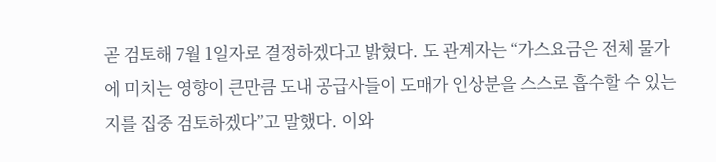곧 검토해 7월 1일자로 결정하겠다고 밝혔다. 도 관계자는 “가스요금은 전체 물가에 미치는 영향이 큰만큼 도내 공급사들이 도매가 인상분을 스스로 흡수할 수 있는지를 집중 검토하겠다”고 말했다. 이와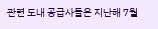관련 도내 공급사들은 지난해 7월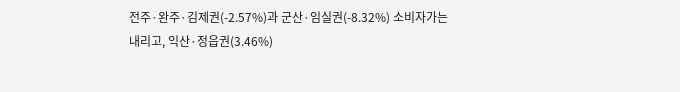전주·완주·김제권(-2.57%)과 군산·임실권(-8.32%) 소비자가는 내리고, 익산·정읍권(3.46%)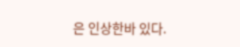은 인상한바 있다.